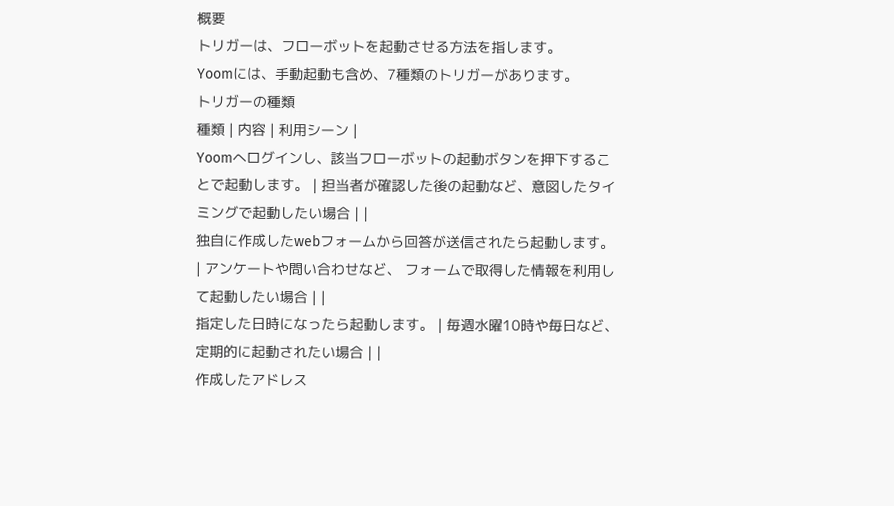概要
トリガーは、フローボットを起動させる方法を指します。
Yoomには、手動起動も含め、7種類のトリガーがあります。
トリガーの種類
種類 | 内容 | 利用シーン |
Yoomへログインし、該当フローボットの起動ボタンを押下することで起動します。 | 担当者が確認した後の起動など、意図したタイミングで起動したい場合 | |
独自に作成したwebフォームから回答が送信されたら起動します。 | アンケートや問い合わせなど、 フォームで取得した情報を利用して起動したい場合 | |
指定した日時になったら起動します。 | 毎週水曜10時や毎日など、 定期的に起動されたい場合 | |
作成したアドレス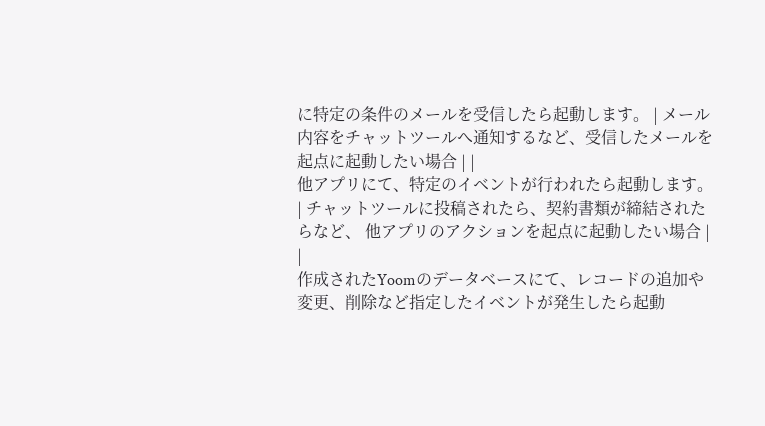に特定の条件のメールを受信したら起動します。 | メール内容をチャットツールへ通知するなど、受信したメールを起点に起動したい場合 | |
他アプリにて、特定のイベントが行われたら起動します。 | チャットツールに投稿されたら、契約書類が締結されたらなど、 他アプリのアクションを起点に起動したい場合 | |
作成されたYoomのデータベースにて、レコードの追加や変更、削除など指定したイベントが発生したら起動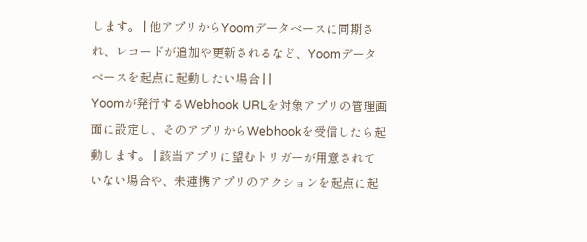します。 | 他アプリからYoomデータベースに同期され、レコードが追加や更新されるなど、Yoomデータベースを起点に起動したい場合 | |
Yoomが発行するWebhook URLを対象アプリの管理画面に設定し、そのアプリからWebhookを受信したら起動します。 | 該当アプリに望むトリガーが用意されていない場合や、未連携アプリのアクションを起点に起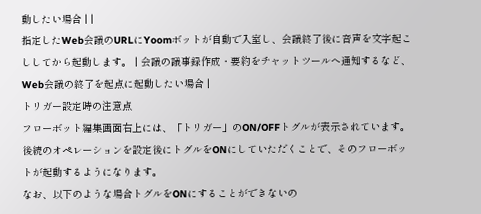動したい場合 | |
指定したWeb会議のURLにYoomボットが自動で入室し、会議終了後に音声を文字起こししてから起動します。 | 会議の議事録作成・要約をチャットツールへ通知するなど、Web会議の終了を起点に起動したい場合 |
トリガー設定時の注意点
フローボット編集画面右上には、「トリガー」のON/OFFトグルが表示されています。
後続のオペレーションを設定後にトグルをONにしていただくことで、そのフローボットが起動するようになります。
なお、以下のような場合トグルをONにすることができないの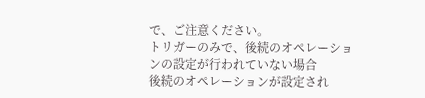で、ご注意ください。
トリガーのみで、後続のオペレーションの設定が行われていない場合
後続のオペレーションが設定され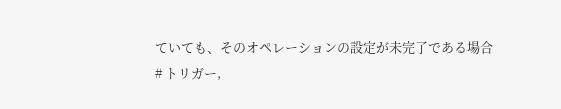ていても、そのオペレーションの設定が未完了である場合
# トリガー,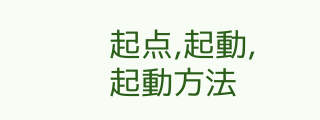起点,起動,起動方法